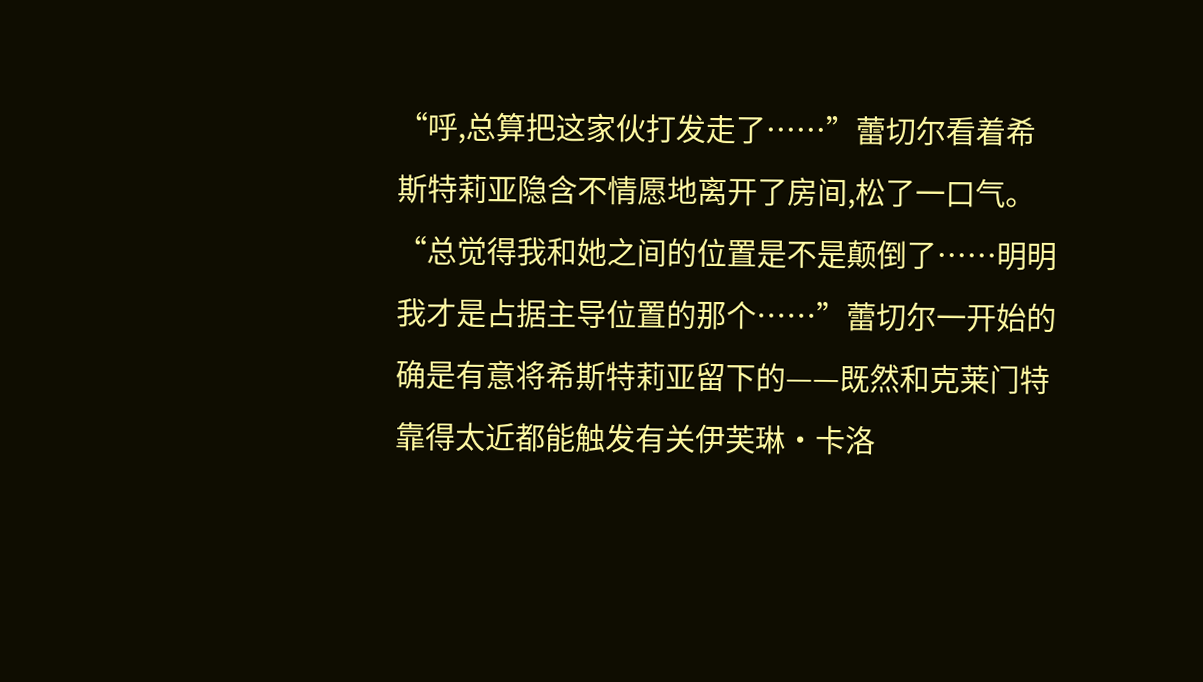“呼,总算把这家伙打发走了……”蕾切尔看着希斯特莉亚隐含不情愿地离开了房间,松了一口气。
“总觉得我和她之间的位置是不是颠倒了……明明我才是占据主导位置的那个……”蕾切尔一开始的确是有意将希斯特莉亚留下的——既然和克莱门特靠得太近都能触发有关伊芙琳·卡洛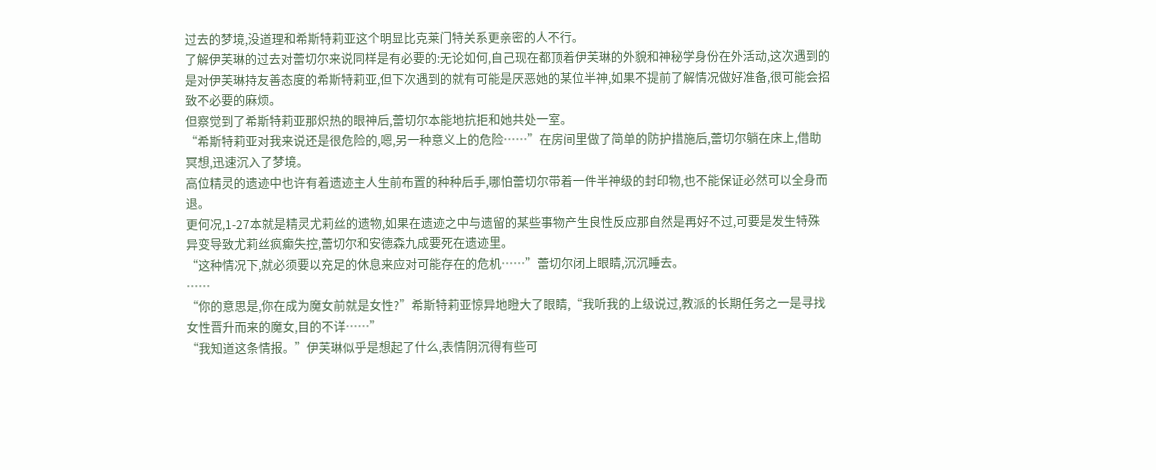过去的梦境,没道理和希斯特莉亚这个明显比克莱门特关系更亲密的人不行。
了解伊芙琳的过去对蕾切尔来说同样是有必要的:无论如何,自己现在都顶着伊芙琳的外貌和神秘学身份在外活动,这次遇到的是对伊芙琳持友善态度的希斯特莉亚,但下次遇到的就有可能是厌恶她的某位半神,如果不提前了解情况做好准备,很可能会招致不必要的麻烦。
但察觉到了希斯特莉亚那炽热的眼神后,蕾切尔本能地抗拒和她共处一室。
“希斯特莉亚对我来说还是很危险的,嗯,另一种意义上的危险……”在房间里做了简单的防护措施后,蕾切尔躺在床上,借助冥想,迅速沉入了梦境。
高位精灵的遗迹中也许有着遗迹主人生前布置的种种后手,哪怕蕾切尔带着一件半神级的封印物,也不能保证必然可以全身而退。
更何况,1-27本就是精灵尤莉丝的遗物,如果在遗迹之中与遗留的某些事物产生良性反应那自然是再好不过,可要是发生特殊异变导致尤莉丝疯癫失控,蕾切尔和安德森九成要死在遗迹里。
“这种情况下,就必须要以充足的休息来应对可能存在的危机……”蕾切尔闭上眼睛,沉沉睡去。
……
“你的意思是,你在成为魔女前就是女性?”希斯特莉亚惊异地瞪大了眼睛,“我听我的上级说过,教派的长期任务之一是寻找女性晋升而来的魔女,目的不详……”
“我知道这条情报。”伊芙琳似乎是想起了什么,表情阴沉得有些可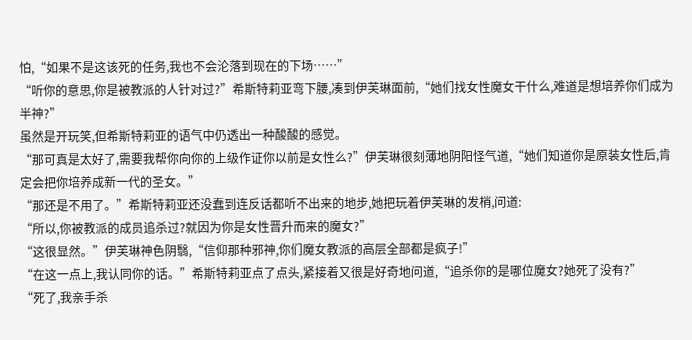怕,“如果不是这该死的任务,我也不会沦落到现在的下场……”
“听你的意思,你是被教派的人针对过?”希斯特莉亚弯下腰,凑到伊芙琳面前,“她们找女性魔女干什么,难道是想培养你们成为半神?”
虽然是开玩笑,但希斯特莉亚的语气中仍透出一种酸酸的感觉。
“那可真是太好了,需要我帮你向你的上级作证你以前是女性么?”伊芙琳很刻薄地阴阳怪气道,“她们知道你是原装女性后,肯定会把你培养成新一代的圣女。”
“那还是不用了。”希斯特莉亚还没蠢到连反话都听不出来的地步,她把玩着伊芙琳的发梢,问道:
“所以,你被教派的成员追杀过?就因为你是女性晋升而来的魔女?”
“这很显然。”伊芙琳神色阴翳,“信仰那种邪神,你们魔女教派的高层全部都是疯子!”
“在这一点上,我认同你的话。”希斯特莉亚点了点头,紧接着又很是好奇地问道,“追杀你的是哪位魔女?她死了没有?”
“死了,我亲手杀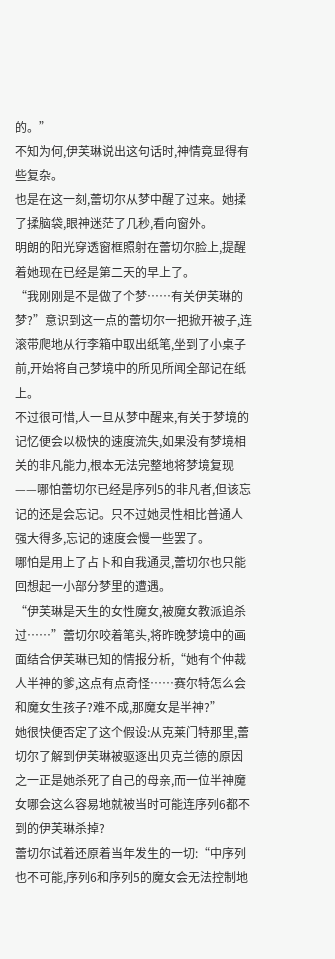的。”
不知为何,伊芙琳说出这句话时,神情竟显得有些复杂。
也是在这一刻,蕾切尔从梦中醒了过来。她揉了揉脑袋,眼神迷茫了几秒,看向窗外。
明朗的阳光穿透窗框照射在蕾切尔脸上,提醒着她现在已经是第二天的早上了。
“我刚刚是不是做了个梦……有关伊芙琳的梦?”意识到这一点的蕾切尔一把掀开被子,连滚带爬地从行李箱中取出纸笔,坐到了小桌子前,开始将自己梦境中的所见所闻全部记在纸上。
不过很可惜,人一旦从梦中醒来,有关于梦境的记忆便会以极快的速度流失,如果没有梦境相关的非凡能力,根本无法完整地将梦境复现——哪怕蕾切尔已经是序列5的非凡者,但该忘记的还是会忘记。只不过她灵性相比普通人强大得多,忘记的速度会慢一些罢了。
哪怕是用上了占卜和自我通灵,蕾切尔也只能回想起一小部分梦里的遭遇。
“伊芙琳是天生的女性魔女,被魔女教派追杀过……”蕾切尔咬着笔头,将昨晚梦境中的画面结合伊芙琳已知的情报分析,“她有个仲裁人半神的爹,这点有点奇怪……赛尔特怎么会和魔女生孩子?难不成,那魔女是半神?”
她很快便否定了这个假设:从克莱门特那里,蕾切尔了解到伊芙琳被驱逐出贝克兰德的原因之一正是她杀死了自己的母亲,而一位半神魔女哪会这么容易地就被当时可能连序列6都不到的伊芙琳杀掉?
蕾切尔试着还原着当年发生的一切:“中序列也不可能,序列6和序列5的魔女会无法控制地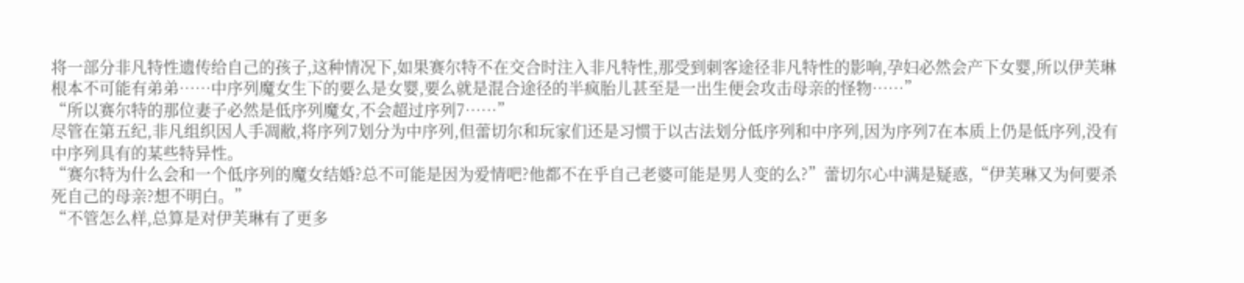将一部分非凡特性遗传给自己的孩子,这种情况下,如果赛尔特不在交合时注入非凡特性,那受到刺客途径非凡特性的影响,孕妇必然会产下女婴,所以伊芙琳根本不可能有弟弟……中序列魔女生下的要么是女婴,要么就是混合途径的半疯胎儿甚至是一出生便会攻击母亲的怪物……”
“所以赛尔特的那位妻子必然是低序列魔女,不会超过序列7……”
尽管在第五纪,非凡组织因人手凋敝,将序列7划分为中序列,但蕾切尔和玩家们还是习惯于以古法划分低序列和中序列,因为序列7在本质上仍是低序列,没有中序列具有的某些特异性。
“赛尔特为什么会和一个低序列的魔女结婚?总不可能是因为爱情吧?他都不在乎自己老婆可能是男人变的么?”蕾切尔心中满是疑惑,“伊芙琳又为何要杀死自己的母亲?想不明白。”
“不管怎么样,总算是对伊芙琳有了更多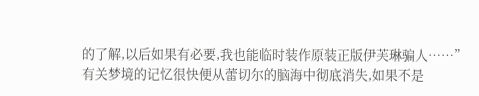的了解,以后如果有必要,我也能临时装作原装正版伊芙琳骗人……”
有关梦境的记忆很快便从蕾切尔的脑海中彻底消失,如果不是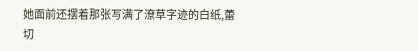她面前还摆着那张写满了潦草字迹的白纸,蕾切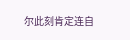尔此刻肯定连自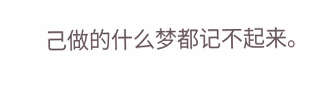己做的什么梦都记不起来。